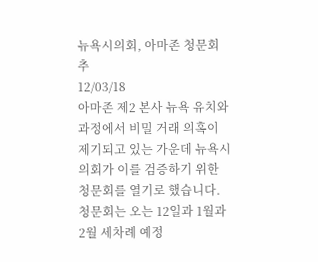뉴욕시의회, 아마존 청문회 추
12/03/18
아마존 제2 본사 뉴욕 유치와 과정에서 비밀 거래 의혹이 제기되고 있는 가운데 뉴욕시의회가 이를 검증하기 위한 청문회를 열기로 했습니다. 청문회는 오는 12일과 1월과 2월 세차례 예정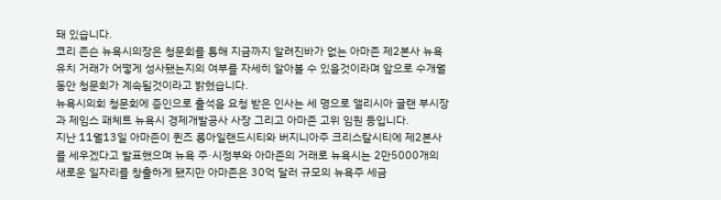돼 있습니다.
코리 존슨 뉴욕시의장은 청문회를 통해 지금까지 알려진바가 없는 아마존 제2본사 뉴욕 유치 거래가 어떻게 성사됐는지의 여부를 자세히 알아볼 수 있을것이라며 앞으로 수개월동안 청문회가 계속될것이라고 밝혔습니다.
뉴욕시의회 청문회에 증인으로 출석을 요청 받은 인사는 세 명으로 앨리시아 글랜 부시장과 제임스 패체트 뉴욕시 경제개발공사 사장 그리고 아마존 고위 임원 등입니다.
지난 11월13일 아마존이 퀸즈 롱아일랜드시티와 버지니아주 크리스탈시티에 제2본사를 세우겠다고 발표했으며 뉴욕 주·시정부와 아마존의 거래로 뉴욕시는 2만5000개의 새로운 일자리를 창출하게 됐지만 아마존은 30억 달러 규모의 뉴욕주 세금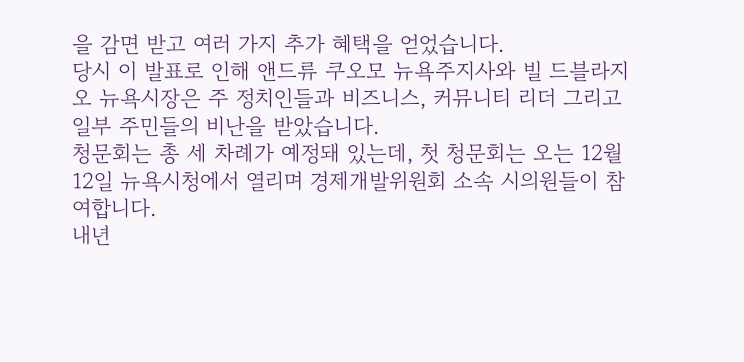을 감면 받고 여러 가지 추가 혜택을 얻었습니다.
당시 이 발표로 인해 앤드류 쿠오모 뉴욕주지사와 빌 드블라지오 뉴욕시장은 주 정치인들과 비즈니스, 커뮤니티 리더 그리고 일부 주민들의 비난을 받았습니다.
청문회는 총 세 차례가 예정돼 있는데, 첫 청문회는 오는 12월 12일 뉴욕시청에서 열리며 경제개발위원회 소속 시의원들이 참여합니다.
내년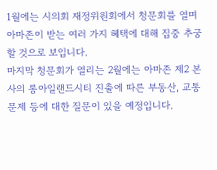1월에는 시의회 재정위원회에서 청문회를 열며 아마존이 받는 여러 가지 혜택에 대해 집중 추궁할 것으로 보입니다.
마지막 청문회가 열리는 2월에는 아마존 제2 본사의 롱아일랜드시티 진출에 따른 부동산, 교통 문제 등에 대한 질문이 있을 예정입니다.